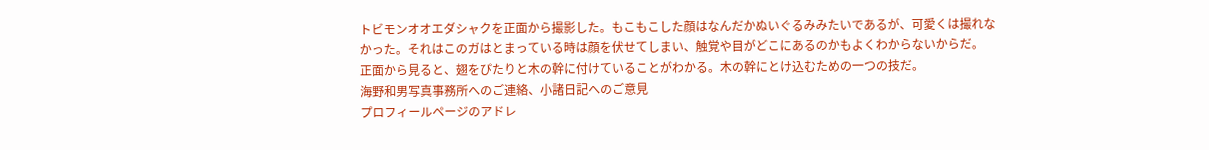トビモンオオエダシャクを正面から撮影した。もこもこした顔はなんだかぬいぐるみみたいであるが、可愛くは撮れなかった。それはこのガはとまっている時は顔を伏せてしまい、触覚や目がどこにあるのかもよくわからないからだ。
正面から見ると、翅をぴたりと木の幹に付けていることがわかる。木の幹にとけ込むための一つの技だ。
海野和男写真事務所へのご連絡、小諸日記へのご意見
プロフィールページのアドレ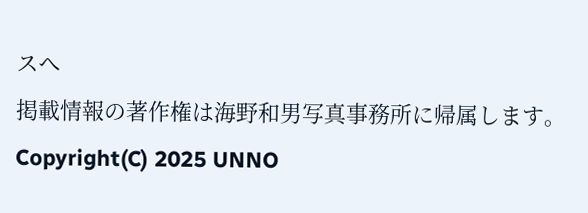スへ
掲載情報の著作権は海野和男写真事務所に帰属します。
Copyright(C) 2025 UNNO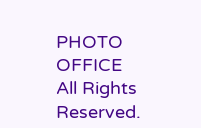PHOTO OFFICE All Rights Reserved.